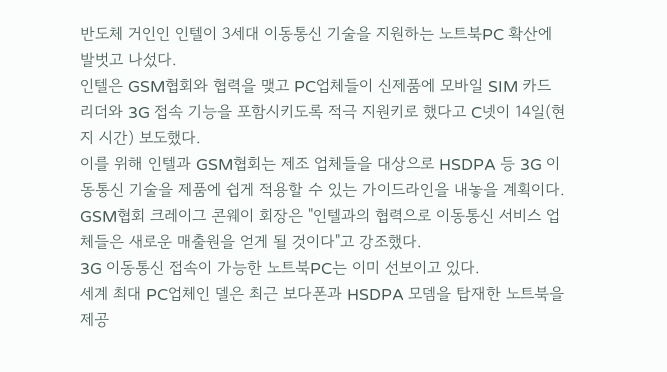반도체 거인인 인텔이 3세대 이동통신 기술을 지원하는 노트북PC 확산에 발벗고 나섰다.
인텔은 GSM협회와 협력을 맺고 PC업체들이 신제품에 모바일 SIM 카드 리더와 3G 접속 기능을 포함시키도록 적극 지원키로 했다고 C넷이 14일(현지 시간) 보도했다.
이를 위해 인텔과 GSM협회는 제조 업체들을 대상으로 HSDPA 등 3G 이동통신 기술을 제품에 쉽게 적용할 수 있는 가이드라인을 내놓을 계획이다.
GSM협회 크레이그 콘웨이 회장은 "인텔과의 협력으로 이동통신 서비스 업체들은 새로운 매출원을 얻게 될 것이다"고 강조했다.
3G 이동통신 접속이 가능한 노트북PC는 이미 선보이고 있다.
세계 최대 PC업체인 델은 최근 보다폰과 HSDPA 모뎀을 탑재한 노트북을 제공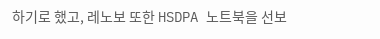하기로 했고, 레노보 또한 HSDPA 노트북을 선보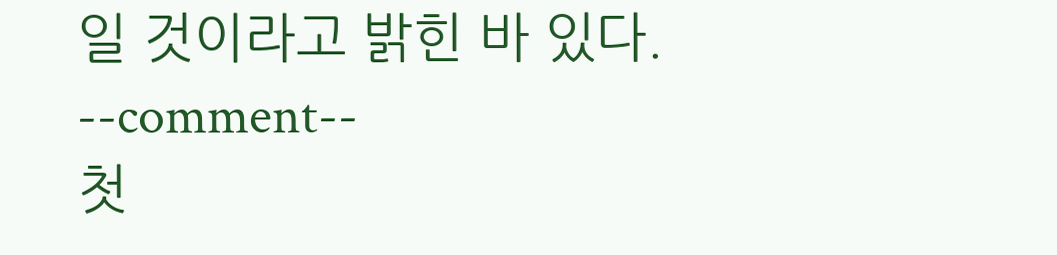일 것이라고 밝힌 바 있다.
--comment--
첫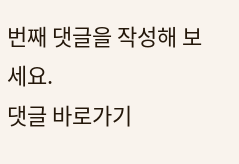번째 댓글을 작성해 보세요.
댓글 바로가기